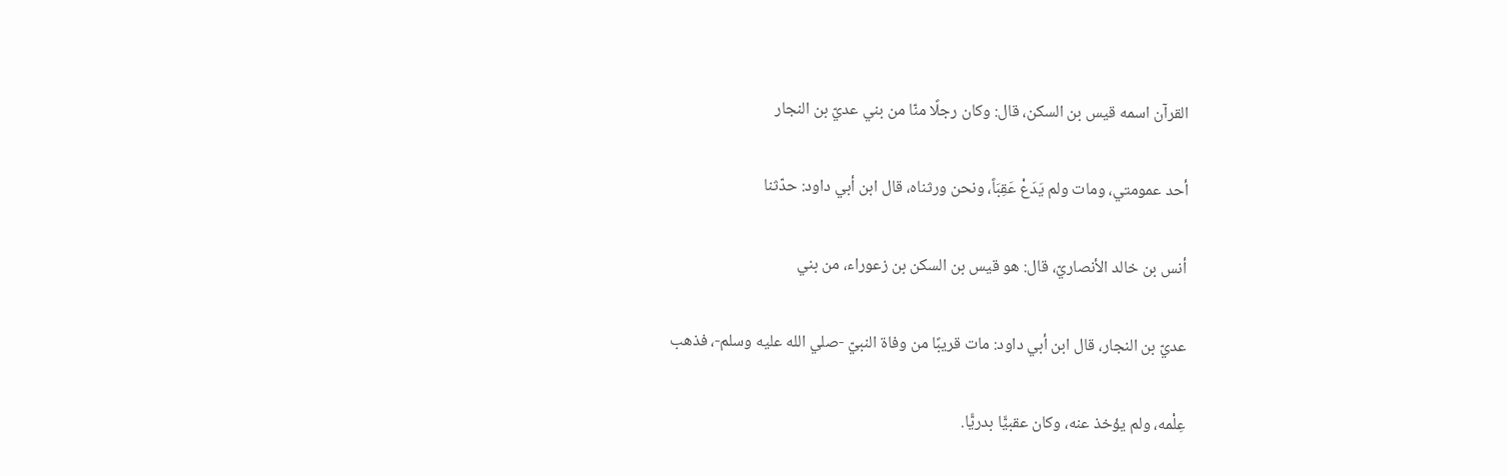القرآن اسمه قيس بن السكن، قال: وكان رجلًا منّا من بني عديّ بن النجار

أحد عمومتي، ومات ولم يَدَعْ عَقِبَاً، ونحن ورثناه، قال ابن أبي داود: حدّثنا

أنس بن خالد الأنصاريّ، قال: هو قيس بن السكن بن زعوراء، من بني

عديّ بن النجار، قال ابن أبي داود: مات قريبًا من وفاة النبيّ -صلي الله عليه وسلم-، فذهب

عِلْمه، ولم يؤخذ عنه، وكان عقبيًّا بدريًّا.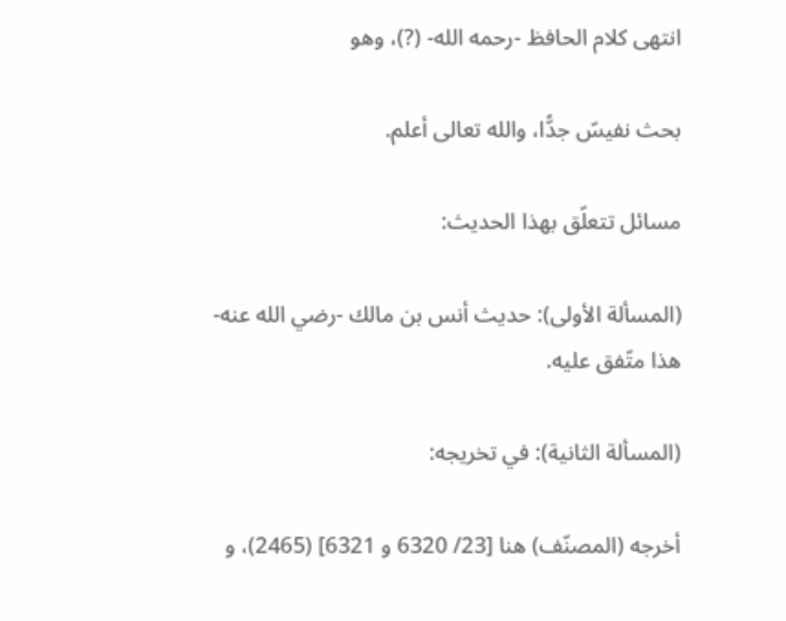انتهى كلام الحافظ -رحمه الله- (?)، وهو

بحث نفيسّ جدًّا، والله تعالى أعلم.

مسائل تتعلّق بهذا الحديث:

(المسألة الأولى): حديث أنس بن مالك -رضي الله عنه- هذا متّفق عليه.

(المسألة الثانية): في تخريجه:

أخرجه (المصنّف) هنا [23/ 6320 و 6321] (2465)، و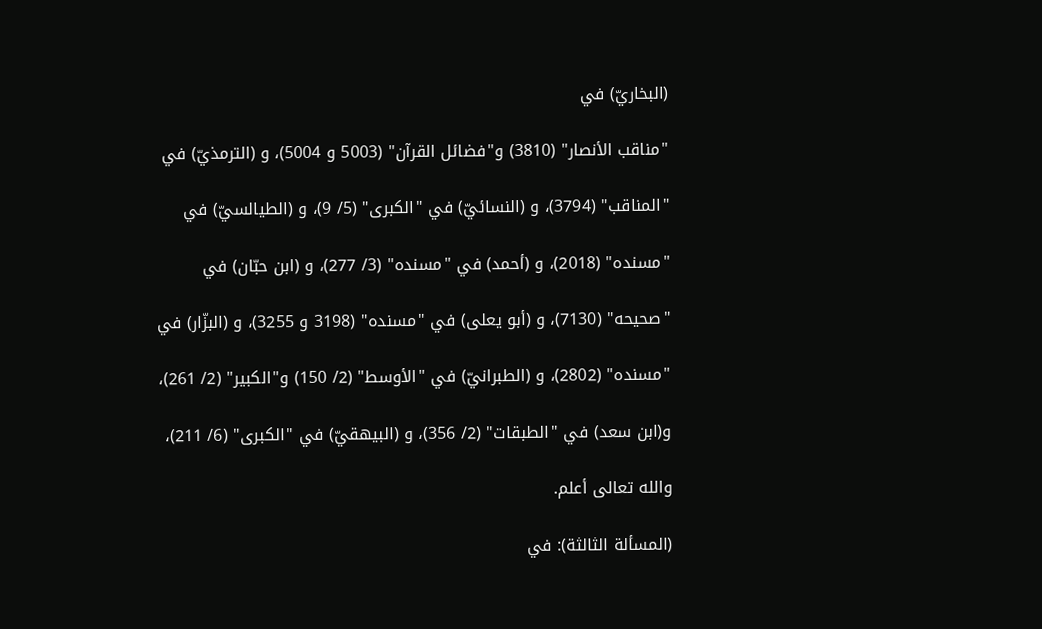(البخاريّ) في

"مناقب الأنصار" (3810) و"فضائل القرآن" (5003 و 5004)، و (الترمذيّ) في

"المناقب" (3794)، و (النسائيّ) في "الكبرى" (5/ 9)، و (الطيالسيّ) في

"مسنده" (2018)، و (أحمد) في "مسنده" (3/ 277)، و (ابن حبّان) في

"صحيحه" (7130)، و (أبو يعلى) في "مسنده" (3198 و 3255)، و (البزّار) في

"مسنده" (2802)، و (الطبرانيّ) في "الأوسط" (2/ 150) و"الكبير" (2/ 261)،

و(ابن سعد) في "الطبقات" (2/ 356)، و (البيهقيّ) في "الكبرى" (6/ 211)،

والله تعالى أعلم.

(المسألة الثالثة): في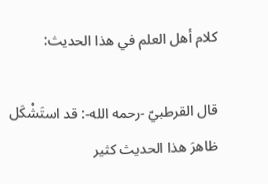كلام أهل العلم في هذا الحديث:

قال القرطبيّ -رحمه الله-: قد استَشْكَل ظاهرَ هذا الحديث كثير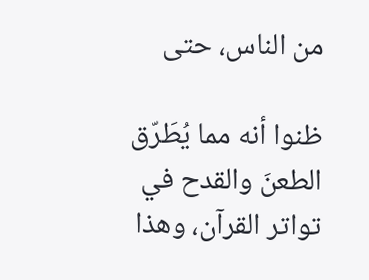من الناس، حتى

ظنوا أنه مما يُطَرّق الطعنَ والقدح في تواتر القرآن، وهذا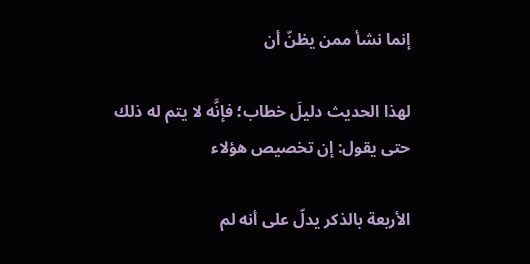إنما نشأ ممن يظنّ أن

لهذا الحديث دليلَ خطاب؛ فإنَّه لا يتم له ذلك حتى يقول: إن تخصيص هؤلاء

الأربعة بالذكر يدلّ على أنه لم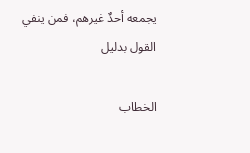يجمعه أحدٌ غيرهم، فمن ينفي القول بدليل

الخطاب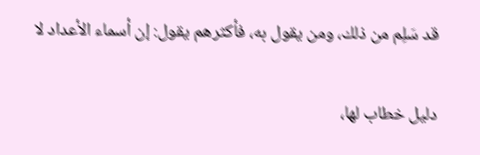قد سَلِم من ذلك، ومن يقول به، فأكثرهم يقول: إن أسماء الأعداد لا

دليل خطاب لها،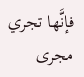فإنَّها تجري مجرى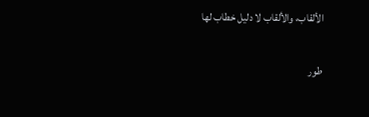الألقاب، والألقاب لا دليل خطاب لها

طور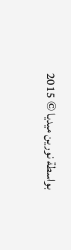بواسطة نورين ميديا © 2015